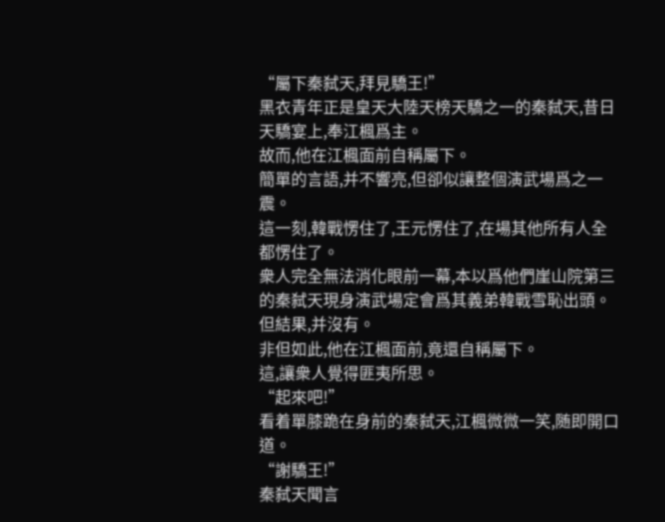“屬下秦弑天,拜見驕王!”
黑衣青年正是皇天大陸天榜天驕之一的秦弑天,昔日天驕宴上,奉江楓爲主。
故而,他在江楓面前自稱屬下。
簡單的言語,并不響亮,但卻似讓整個演武場爲之一震。
這一刻,韓戰愣住了,王元愣住了,在場其他所有人全都愣住了。
衆人完全無法消化眼前一幕,本以爲他們崖山院第三的秦弑天現身演武場定會爲其義弟韓戰雪恥出頭。
但結果,并沒有。
非但如此,他在江楓面前,竟還自稱屬下。
這,讓衆人覺得匪夷所思。
“起來吧!”
看着單膝跪在身前的秦弑天,江楓微微一笑,随即開口道。
“謝驕王!”
秦弑天聞言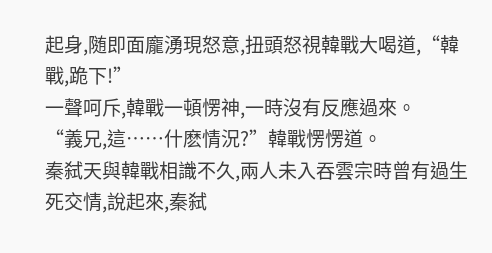起身,随即面龐湧現怒意,扭頭怒視韓戰大喝道,“韓戰,跪下!”
一聲呵斥,韓戰一頓愣神,一時沒有反應過來。
“義兄,這……什麽情況?”韓戰愣愣道。
秦弑天與韓戰相識不久,兩人未入吞雲宗時曾有過生死交情,說起來,秦弑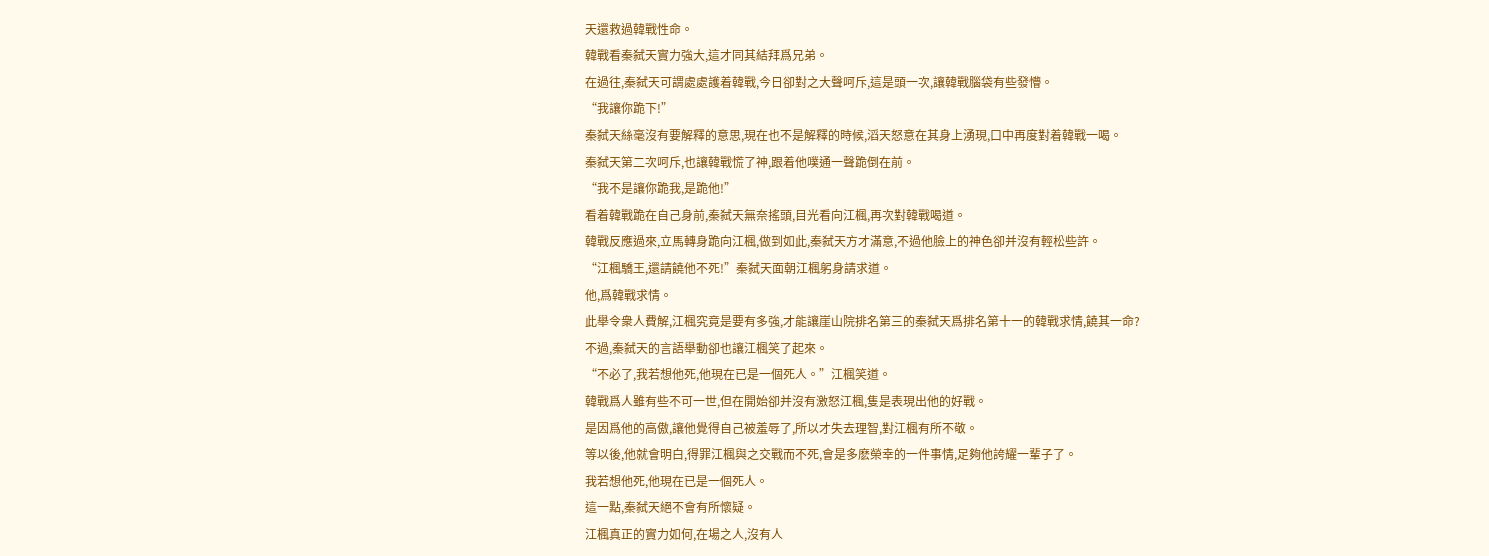天還救過韓戰性命。
韓戰看秦弑天實力強大,這才同其結拜爲兄弟。
在過往,秦弑天可謂處處護着韓戰,今日卻對之大聲呵斥,這是頭一次,讓韓戰腦袋有些發懵。
“我讓你跪下!”
秦弑天絲毫沒有要解釋的意思,現在也不是解釋的時候,滔天怒意在其身上湧現,口中再度對着韓戰一喝。
秦弑天第二次呵斥,也讓韓戰慌了神,跟着他噗通一聲跪倒在前。
“我不是讓你跪我,是跪他!”
看着韓戰跪在自己身前,秦弑天無奈搖頭,目光看向江楓,再次對韓戰喝道。
韓戰反應過來,立馬轉身跪向江楓,做到如此,秦弑天方才滿意,不過他臉上的神色卻并沒有輕松些許。
“江楓驕王,還請饒他不死!”秦弑天面朝江楓躬身請求道。
他,爲韓戰求情。
此舉令衆人費解,江楓究竟是要有多強,才能讓崖山院排名第三的秦弑天爲排名第十一的韓戰求情,饒其一命?
不過,秦弑天的言語舉動卻也讓江楓笑了起來。
“不必了,我若想他死,他現在已是一個死人。”江楓笑道。
韓戰爲人雖有些不可一世,但在開始卻并沒有激怒江楓,隻是表現出他的好戰。
是因爲他的高傲,讓他覺得自己被羞辱了,所以才失去理智,對江楓有所不敬。
等以後,他就會明白,得罪江楓與之交戰而不死,會是多麽榮幸的一件事情,足夠他誇耀一輩子了。
我若想他死,他現在已是一個死人。
這一點,秦弑天絕不會有所懷疑。
江楓真正的實力如何,在場之人,沒有人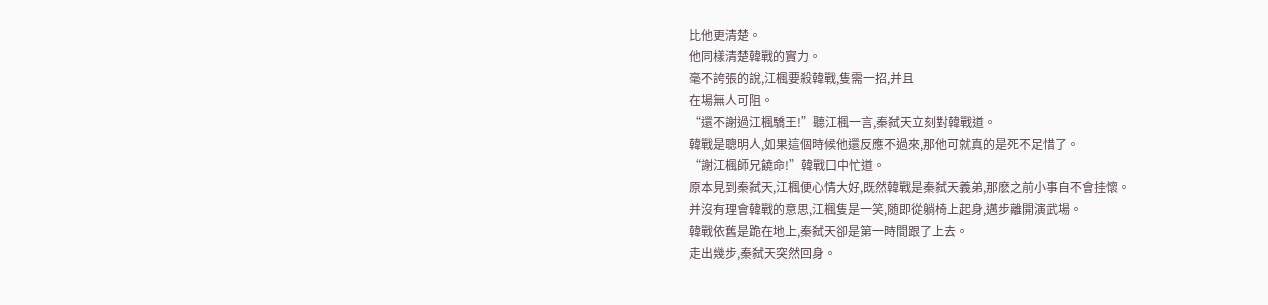比他更清楚。
他同樣清楚韓戰的實力。
毫不誇張的說,江楓要殺韓戰,隻需一招,并且
在場無人可阻。
“還不謝過江楓驕王!”聽江楓一言,秦弑天立刻對韓戰道。
韓戰是聰明人,如果這個時候他還反應不過來,那他可就真的是死不足惜了。
“謝江楓師兄饒命!”韓戰口中忙道。
原本見到秦弑天,江楓便心情大好,既然韓戰是秦弑天義弟,那麽之前小事自不會挂懷。
并沒有理會韓戰的意思,江楓隻是一笑,随即從躺椅上起身,邁步離開演武場。
韓戰依舊是跪在地上,秦弑天卻是第一時間跟了上去。
走出幾步,秦弑天突然回身。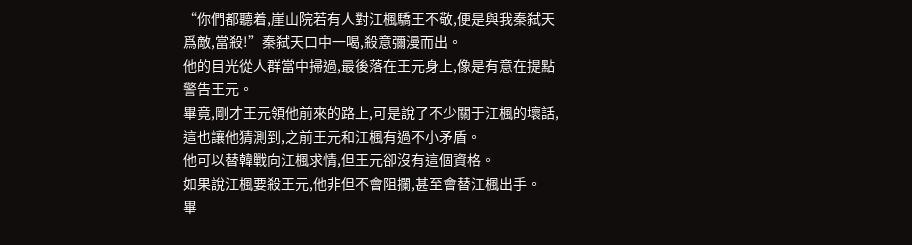“你們都聽着,崖山院若有人對江楓驕王不敬,便是與我秦弑天爲敵,當殺!”秦弑天口中一喝,殺意彌漫而出。
他的目光從人群當中掃過,最後落在王元身上,像是有意在提點警告王元。
畢竟,剛才王元領他前來的路上,可是說了不少關于江楓的壞話,這也讓他猜測到,之前王元和江楓有過不小矛盾。
他可以替韓戰向江楓求情,但王元卻沒有這個資格。
如果說江楓要殺王元,他非但不會阻攔,甚至會替江楓出手。
畢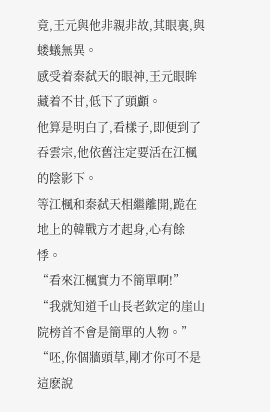竟,王元與他非親非故,其眼裏,與蝼蟻無異。
感受着秦弑天的眼神,王元眼眸藏着不甘,低下了頭顱。
他算是明白了,看樣子,即便到了吞雲宗,他依舊注定要活在江楓的陰影下。
等江楓和秦弑天相繼離開,跪在地上的韓戰方才起身,心有餘悸。
“看來江楓實力不簡單啊!”
“我就知道千山長老欽定的崖山院榜首不會是簡單的人物。”
“呸,你個牆頭草,剛才你可不是這麽說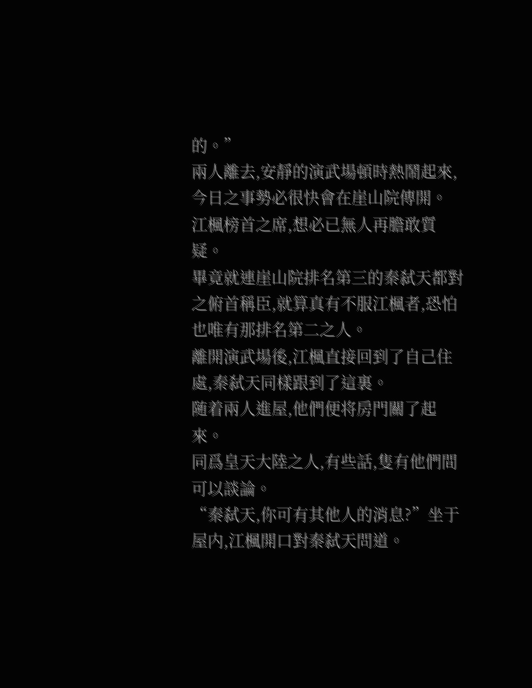的。”
兩人離去,安靜的演武場頓時熱鬧起來,今日之事勢必很快會在崖山院傳開。
江楓榜首之席,想必已無人再膽敢質疑。
畢竟就連崖山院排名第三的秦弑天都對之俯首稱臣,就算真有不服江楓者,恐怕也唯有那排名第二之人。
離開演武場後,江楓直接回到了自己住處,秦弑天同樣跟到了這裏。
随着兩人進屋,他們便将房門關了起來。
同爲皇天大陸之人,有些話,隻有他們間可以談論。
“秦弑天,你可有其他人的消息?”坐于屋内,江楓開口對秦弑天問道。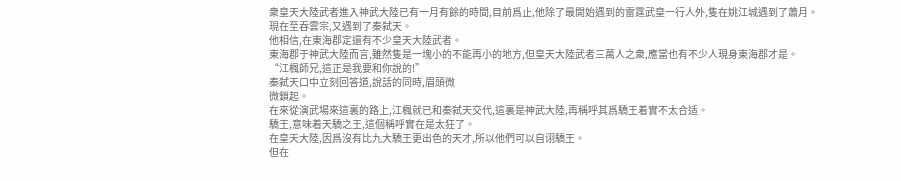衆皇天大陸武者進入神武大陸已有一月有餘的時間,目前爲止,他除了最開始遇到的雷霆武皇一行人外,隻在姚江城遇到了蕭月。
現在至吞雲宗,又遇到了秦弑天。
他相信,在東海郡定還有不少皇天大陸武者。
東海郡于神武大陸而言,雖然隻是一塊小的不能再小的地方,但皇天大陸武者三萬人之衆,應當也有不少人現身東海郡才是。
“江楓師兄,這正是我要和你說的!”
秦弑天口中立刻回答道,說話的同時,眉頭微
微鎖起。
在來從演武場來這裏的路上,江楓就已和秦弑天交代,這裏是神武大陸,再稱呼其爲驕王着實不太合适。
驕王,意味着天驕之王,這個稱呼實在是太狂了。
在皇天大陸,因爲沒有比九大驕王更出色的天才,所以他們可以自诩驕王。
但在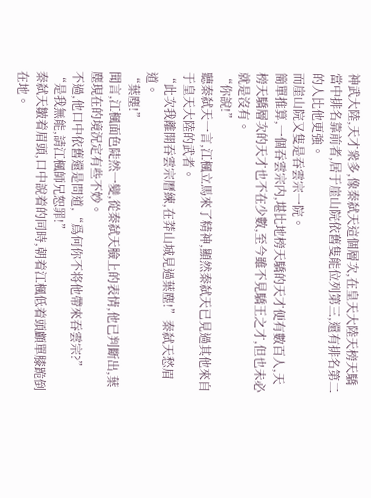神武大陸,天才衆多,像秦弑天這個層次,在皇天大陸天榜天驕當中排名靠前者,居于崖山院依舊隻能位列第三,還有排名第二的人比他更強。
而崖山院又隻是吞雲宗一院。
簡單推算,一個吞雲宗内,堪比地榜天驕的天才便有數百人,天榜天驕層次的天才也不在少數,至今雖不見驕王之才,但也未必就是沒有。
“你說!”
聽秦弑天一言,江楓立馬來了精神,顯然秦弑天已見過其他來自于皇天大陸的武者。
“此次我離開吞雲宗曆練,在莽山城見過葉塵!”秦弑天愁眉道。
“葉塵!”
聞言,江楓面色陡然一變,從秦弑天臉上的表情,他已判斷出,葉塵現在的境況定有些不妙。
不過,他口中依舊還是問道,“爲何你不将他帶來吞雲宗?”
“是我無能,請江楓師兄恕罪!”
秦弑天皺着眉頭,口中說着的同時,朝着江楓低着頭顱單膝跪倒在地。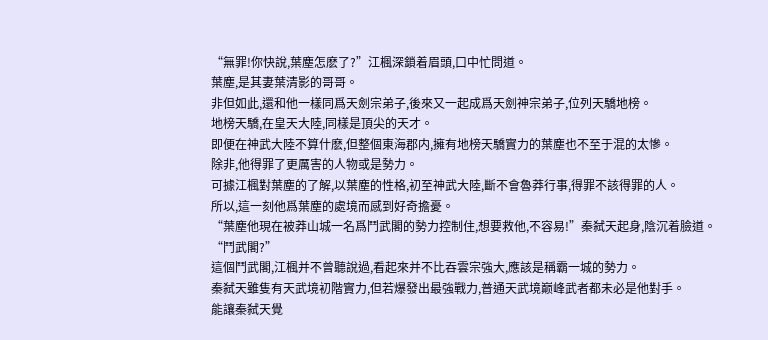“無罪!你快說,葉塵怎麽了?”江楓深鎖着眉頭,口中忙問道。
葉塵,是其妻葉清影的哥哥。
非但如此,還和他一樣同爲天劍宗弟子,後來又一起成爲天劍神宗弟子,位列天驕地榜。
地榜天驕,在皇天大陸,同樣是頂尖的天才。
即便在神武大陸不算什麽,但整個東海郡内,擁有地榜天驕實力的葉塵也不至于混的太慘。
除非,他得罪了更厲害的人物或是勢力。
可據江楓對葉塵的了解,以葉塵的性格,初至神武大陸,斷不會魯莽行事,得罪不該得罪的人。
所以,這一刻他爲葉塵的處境而感到好奇擔憂。
“葉塵他現在被莽山城一名爲鬥武閣的勢力控制住,想要救他,不容易!”秦弑天起身,陰沉着臉道。
“鬥武閣?”
這個鬥武閣,江楓并不曾聽說過,看起來并不比吞雲宗強大,應該是稱霸一城的勢力。
秦弑天雖隻有天武境初階實力,但若爆發出最強戰力,普通天武境巅峰武者都未必是他對手。
能讓秦弑天覺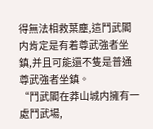得無法相救葉塵,這鬥武閣内肯定是有着尊武強者坐鎮,并且可能還不隻是普通尊武強者坐鎮。
“鬥武閣在莽山城内擁有一處鬥武場,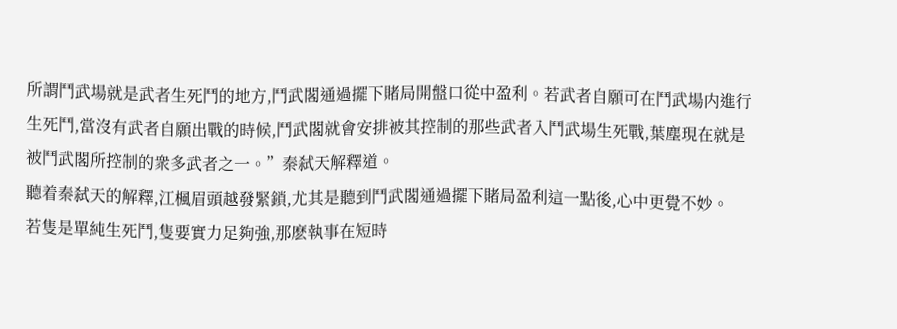所謂鬥武場就是武者生死鬥的地方,鬥武閣通過擺下賭局開盤口從中盈利。若武者自願可在鬥武場内進行生死鬥,當沒有武者自願出戰的時候,鬥武閣就會安排被其控制的那些武者入鬥武場生死戰,葉塵現在就是
被鬥武閣所控制的衆多武者之一。”秦弑天解釋道。
聽着秦弑天的解釋,江楓眉頭越發緊鎖,尤其是聽到鬥武閣通過擺下賭局盈利這一點後,心中更覺不妙。
若隻是單純生死鬥,隻要實力足夠強,那麽執事在短時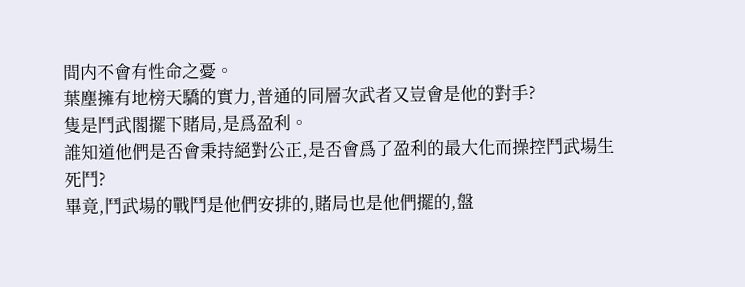間内不會有性命之憂。
葉塵擁有地榜天驕的實力,普通的同層次武者又豈會是他的對手?
隻是鬥武閣擺下賭局,是爲盈利。
誰知道他們是否會秉持絕對公正,是否會爲了盈利的最大化而操控鬥武場生死鬥?
畢竟,鬥武場的戰鬥是他們安排的,賭局也是他們擺的,盤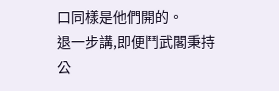口同樣是他們開的。
退一步講,即便鬥武閣秉持公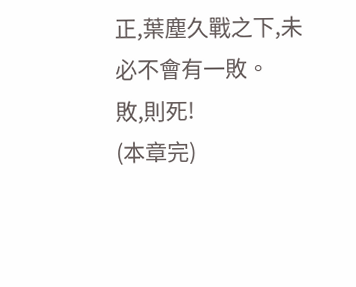正,葉塵久戰之下,未必不會有一敗。
敗,則死!
(本章完)